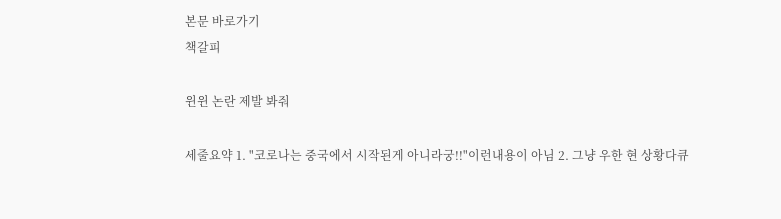본문 바로가기
책갈피

윈윈 논란 제발 봐줘

세줄요약 1. "코로나는 중국에서 시작된게 아니라궁!!"이런내용이 아님 2. 그냥 우한 현 상황다큐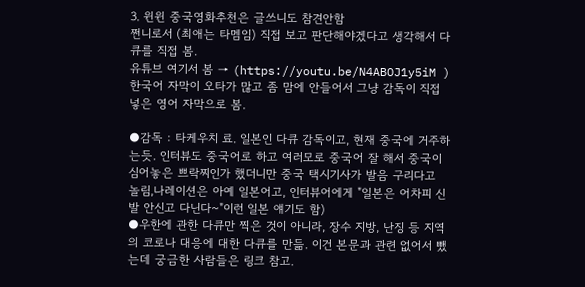3. 윈윈 중국영화추천은 글쓰니도 참견안함
쩐니로서 (최애는 타멤임) 직접 보고 판단해야겠다고 생각해서 다큐를 직접 봄.
유튜브 여기서 봄 → (https://youtu.be/N4ABOJ1y5iM )한국어 자막이 오타가 많고 좀 맘에 안들어서 그냥 감독이 직접 넣은 영어 자막으로 봄.

●감독 : 타케우치 료. 일본인 다큐 감독이고, 현재 중국에 거주하는듯. 인터뷰도 중국어로 하고 여러모로 중국어 잘 해서 중국이 심어놓은 쁘락찌인가 했더니만 중국 택시기사가 발음 구리다고 놀림,나레이션은 아예 일본어고, 인터뷰어에게 "일본은 어차피 신발 안신고 다닌다~"이런 일본 얘기도 함)
●우한에 관한 다큐만 찍은 것이 아니라, 장수 지방, 난징 등 지역의 코로나 대응에 대한 다큐를 만듦. 이건 본문과 관련 없어서 뺐는데 궁금한 사람들은 링크 참고.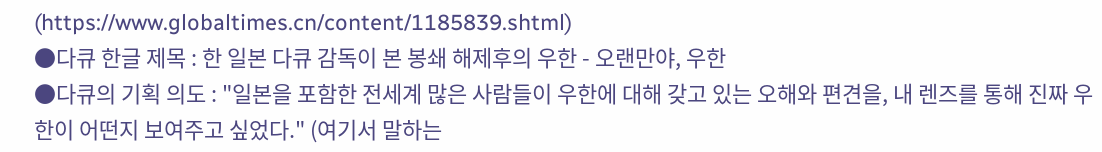(https://www.globaltimes.cn/content/1185839.shtml)
●다큐 한글 제목 : 한 일본 다큐 감독이 본 봉쇄 해제후의 우한 - 오랜만야, 우한
●다큐의 기획 의도 : "일본을 포함한 전세계 많은 사람들이 우한에 대해 갖고 있는 오해와 편견을, 내 렌즈를 통해 진짜 우한이 어떤지 보여주고 싶었다." (여기서 말하는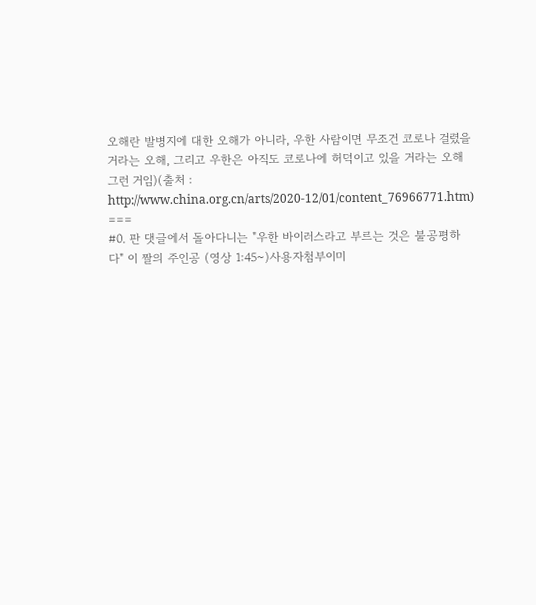오해란 발병지에 대한 오해가 아니라, 우한 사람이면 무조건 코로나 걸렸을 거라는 오해, 그리고 우한은 아직도 코로나에 허덕이고 있을 거라는 오해 그런 거임)(출처 : http://www.china.org.cn/arts/2020-12/01/content_76966771.htm)
===
#0. 판 댓글에서 돌아다니는 "우한 바이러스라고 부르는 것은 불공평하다" 이 짤의 주인공 (영상 1:45~)사용자첨부이미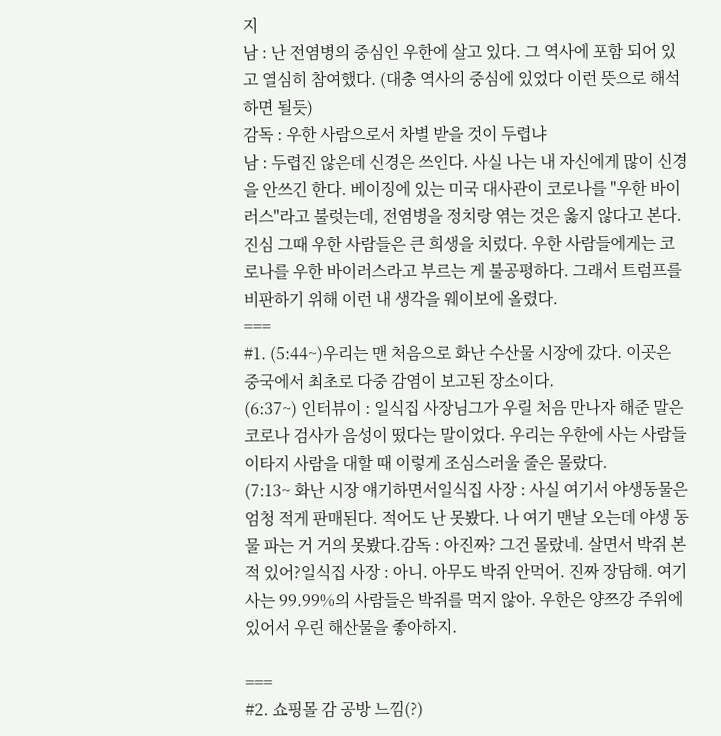지
남 : 난 전염병의 중심인 우한에 살고 있다. 그 역사에 포함 되어 있고 열심히 참여했다. (대충 역사의 중심에 있었다 이런 뜻으로 해석하면 될듯)
감독 : 우한 사람으로서 차별 받을 것이 두렵냐
남 : 두렵진 않은데 신경은 쓰인다. 사실 나는 내 자신에게 많이 신경을 안쓰긴 한다. 베이징에 있는 미국 대사관이 코로나를 "우한 바이러스"라고 불럿는데, 전염병을 정치랑 엮는 것은 옳지 않다고 본다. 진심 그때 우한 사람들은 큰 희생을 치렀다. 우한 사람들에게는 코로나를 우한 바이러스라고 부르는 게 불공평하다. 그래서 트럼프를 비판하기 위해 이런 내 생각을 웨이보에 올렸다.
===
#1. (5:44~)우리는 맨 처음으로 화난 수산물 시장에 갔다. 이곳은 중국에서 최초로 다중 감염이 보고된 장소이다.
(6:37~) 인터뷰이 : 일식집 사장님그가 우릴 처음 만나자 해준 말은 코로나 검사가 음성이 떴다는 말이었다. 우리는 우한에 사는 사람들이타지 사람을 대할 때 이렇게 조심스러울 줄은 몰랐다.
(7:13~ 화난 시장 얘기하면서일식집 사장 : 사실 여기서 야생동물은 엄청 적게 판매된다. 적어도 난 못봤다. 나 여기 맨날 오는데 야생 동물 파는 거 거의 못봤다.감독 : 아진짜? 그건 몰랐네. 살면서 박쥐 본 적 있어?일식집 사장 : 아니. 아무도 박쥐 안먹어. 진짜 장담해. 여기 사는 99.99%의 사람들은 박쥐를 먹지 않아. 우한은 양쯔강 주위에 있어서 우린 해산물을 좋아하지.

===
#2. 쇼핑몰 감 공방 느낌(?)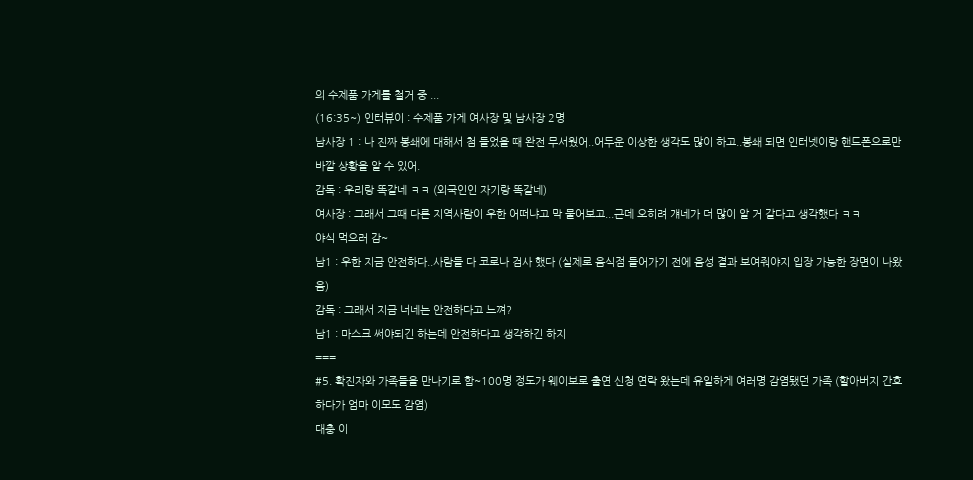의 수제품 가게를 철거 중 ...
(16:35~) 인터뷰이 : 수제품 가게 여사장 및 남사장 2명
남사장 1 : 나 진짜 봉쇄에 대해서 첨 들었을 때 완전 무서웠어..어두운 이상한 생각도 많이 하고..봉쇄 되면 인터넷이랑 핸드폰으로만 바깥 상황을 알 수 있어.
감독 : 우리랑 똑같네 ㅋㅋ (외국인인 자기랑 똑같네)
여사장 : 그래서 그때 다른 지역사람이 우한 어떠냐고 막 물어보고...근데 오히려 걔네가 더 많이 알 거 같다고 생각했다 ㅋㅋ
야식 먹으러 감~
남1 : 우한 지금 안전하다..사람들 다 코로나 검사 했다 (실제로 음식점 들어가기 전에 음성 결과 보여줘야지 입장 가능한 장면이 나왔음)
감독 : 그래서 지금 너네는 안전하다고 느껴?
남1 : 마스크 써야되긴 하는데 안전하다고 생각하긴 하지
===
#5. 확진자와 가족들을 만나기로 함~100명 정도가 웨이보로 출연 신청 연락 왔는데 유일하게 여러명 감염됐던 가족 (할아버지 간호하다가 엄마 이모도 감염)
대충 이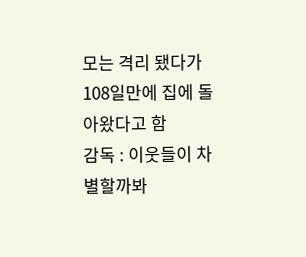모는 격리 됐다가 108일만에 집에 돌아왔다고 함
감독 : 이웃들이 차별할까봐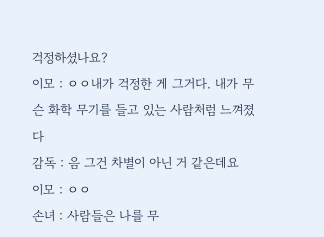걱정하셨나요?
이모 : ㅇㅇ내가 걱정한 게 그거다. 내가 무슨 화학 무기를 들고 있는 사람처럼 느껴졌다
감독 : 음 그건 차별이 아닌 거 같은데요
이모 : ㅇㅇ
손녀 : 사람들은 나를 무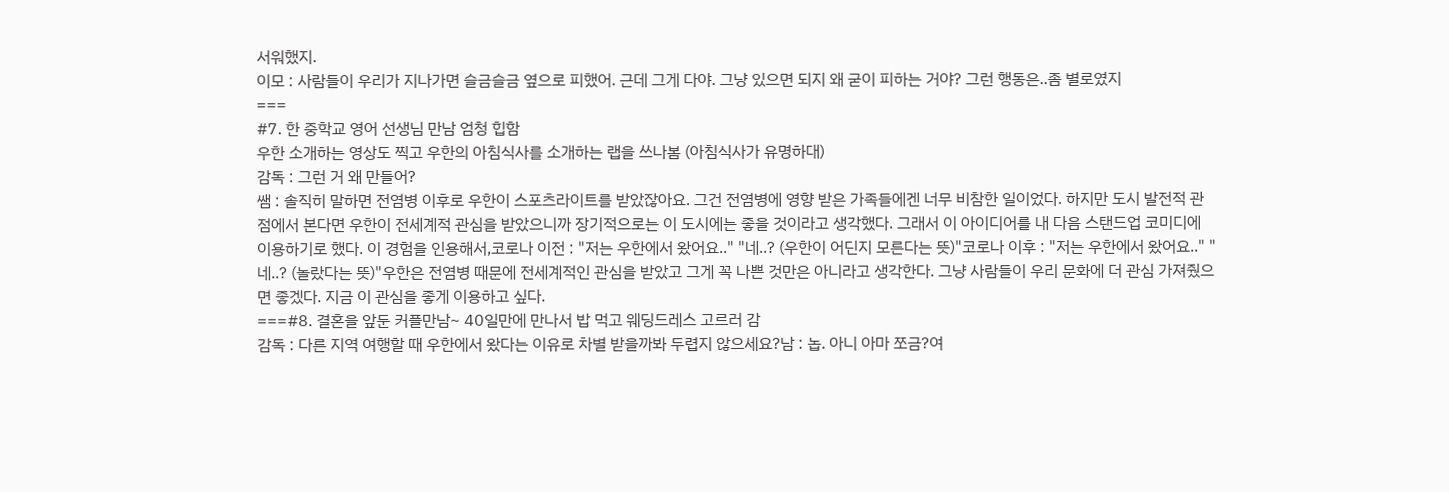서워했지.
이모 : 사람들이 우리가 지나가면 슬금슬금 옆으로 피했어. 근데 그게 다야. 그냥 있으면 되지 왜 굳이 피하는 거야? 그런 행동은..좀 별로였지
===
#7. 한 중학교 영어 선생님 만남 엄청 힙함
우한 소개하는 영상도 찍고 우한의 아침식사를 소개하는 랩을 쓰나봄 (아침식사가 유명하대)
감독 : 그런 거 왜 만들어?
쌤 : 솔직히 말하면 전염병 이후로 우한이 스포츠라이트를 받았잖아요. 그건 전염병에 영향 받은 가족들에겐 너무 비참한 일이었다. 하지만 도시 발전적 관점에서 본다면 우한이 전세계적 관심을 받았으니까 장기적으로는 이 도시에는 좋을 것이라고 생각했다. 그래서 이 아이디어를 내 다음 스탠드업 코미디에 이용하기로 했다. 이 경험을 인용해서,코로나 이전 : "저는 우한에서 왔어요.." "네..? (우한이 어딘지 모른다는 뜻)"코로나 이후 : "저는 우한에서 왔어요.." "네..? (놀랐다는 뜻)"우한은 전염병 때문에 전세계적인 관심을 받았고 그게 꼭 나쁜 것만은 아니라고 생각한다. 그냥 사람들이 우리 문화에 더 관심 가져줬으면 좋겠다. 지금 이 관심을 좋게 이용하고 싶다.
===#8. 결혼을 앞둔 커플만남~ 40일만에 만나서 밥 먹고 웨딩드레스 고르러 감
감독 : 다른 지역 여행할 때 우한에서 왔다는 이유로 차별 받을까봐 두렵지 않으세요?남 : 놉. 아니 아마 쪼금?여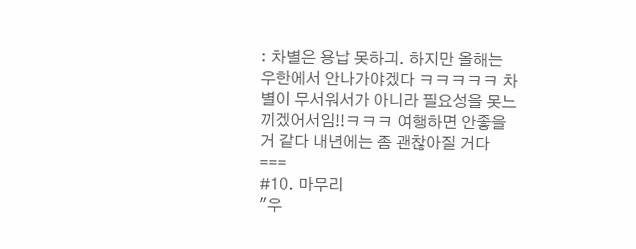: 차별은 용납 못하긔. 하지만 올해는 우한에서 안나가야겠다 ㅋㅋㅋㅋㅋ 차별이 무서워서가 아니라 필요성을 못느끼겠어서임!!ㅋㅋㅋ 여행하면 안좋을 거 같다 내년에는 좀 괜찮아질 거다
===
#10. 마무리
"우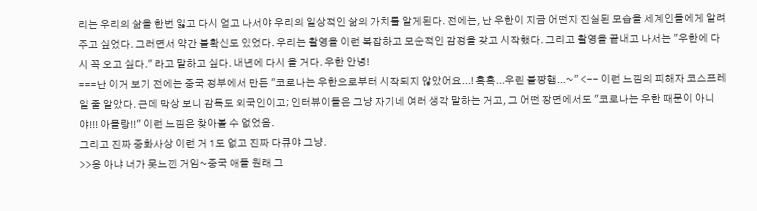리는 우리의 삶을 한번 잃고 다시 얻고 나서야 우리의 일상적인 삶의 가치를 알게된다. 전에는, 난 우한이 지금 어떤지 진실된 모습을 세계인들에게 알려주고 싶었다. 그러면서 약간 불확신도 있었다. 우리는 촬영을 이런 복잡하고 모순적인 감정을 갖고 시작했다. 그리고 촬영을 끝내고 나서는 "우한에 다시 꼭 오고 싶다." 라고 말하고 싶다. 내년에 다시 올 거다. 우한 안녕!
===난 이거 보기 전에는 중국 정부에서 만든 "코로나는 우한으로부터 시작되지 않았어요...! 흑흑...우린 불쨩햄...~" <-- 이런 느낌의 피해자 코스프레일 줄 알았다. 근데 막상 보니 감독도 외국인이고; 인터뷰이들은 그냥 자기네 여러 생각 말하는 거고, 그 어떤 장면에서도 "코로나는 우한 때문이 아니야!!! 아몰랑!!" 이런 느낌은 찾아볼 수 없었음.
그리고 진짜 중화사상 이런 거 1도 없고 진짜 다큐야 그냥.
>>응 아냐 너가 못느낀 거임~중국 애들 원래 그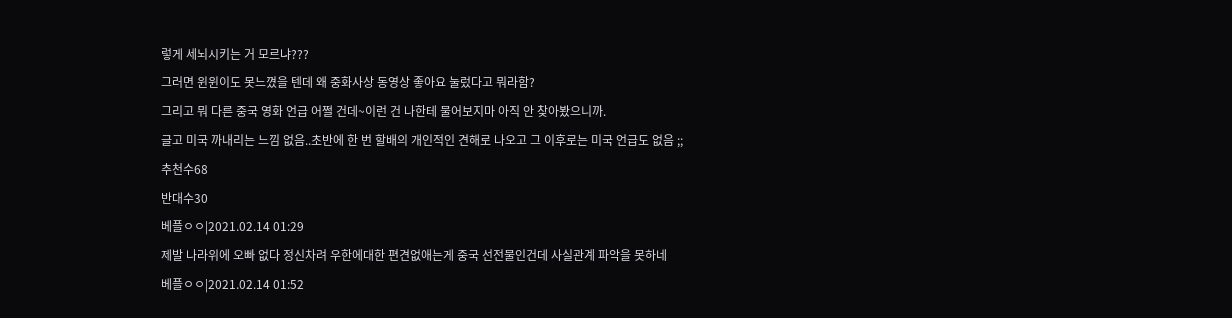렇게 세뇌시키는 거 모르냐???
그러면 윈윈이도 못느꼈을 텐데 왜 중화사상 동영상 좋아요 눌렀다고 뭐라함?
그리고 뭐 다른 중국 영화 언급 어쩔 건데~이런 건 나한테 물어보지마 아직 안 찾아봤으니까.
글고 미국 까내리는 느낌 없음..초반에 한 번 할배의 개인적인 견해로 나오고 그 이후로는 미국 언급도 없음 ;;
추천수68
반대수30
베플ㅇㅇ|2021.02.14 01:29
제발 나라위에 오빠 없다 정신차려 우한에대한 편견없애는게 중국 선전물인건데 사실관계 파악을 못하네
베플ㅇㅇ|2021.02.14 01:52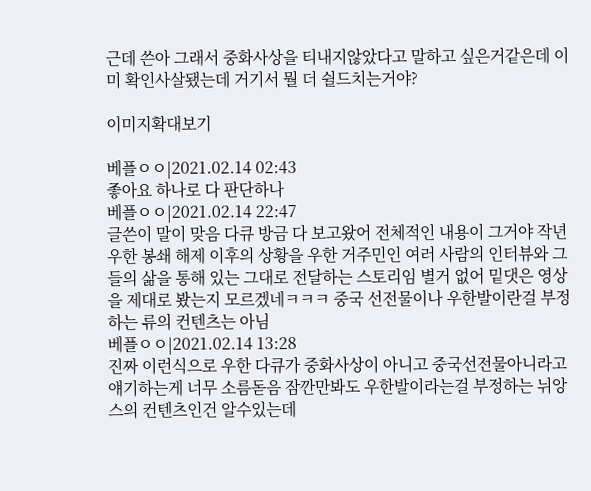근데 쓴아 그래서 중화사상을 티내지않았다고 말하고 싶은거같은데 이미 확인사살됐는데 거기서 뭘 더 쉴드치는거야?

이미지확대보기

베플ㅇㅇ|2021.02.14 02:43
좋아요 하나로 다 판단하나
베플ㅇㅇ|2021.02.14 22:47
글쓴이 말이 맞음 다큐 방금 다 보고왔어 전체적인 내용이 그거야 작년 우한 봉쇄 해제 이후의 상황을 우한 거주민인 여러 사람의 인터뷰와 그들의 삶을 통해 있는 그대로 전달하는 스토리임 별거 없어 밑댓은 영상을 제대로 봤는지 모르겠네ㅋㅋㅋ 중국 선전물이나 우한발이란걸 부정하는 류의 컨텐츠는 아님
베플ㅇㅇ|2021.02.14 13:28
진짜 이런식으로 우한 다큐가 중화사상이 아니고 중국선전물아니라고 얘기하는게 너무 소름돋음 잠깐만봐도 우한발이라는걸 부정하는 뉘앙스의 컨텐츠인건 알수있는데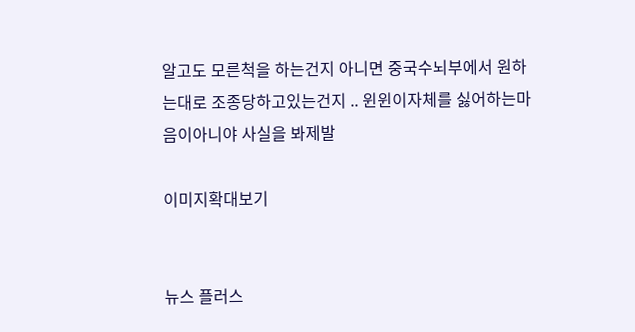알고도 모른척을 하는건지 아니면 중국수뇌부에서 원하는대로 조종당하고있는건지 .. 윈윈이자체를 싫어하는마음이아니야 사실을 봐제발

이미지확대보기


뉴스 플러스